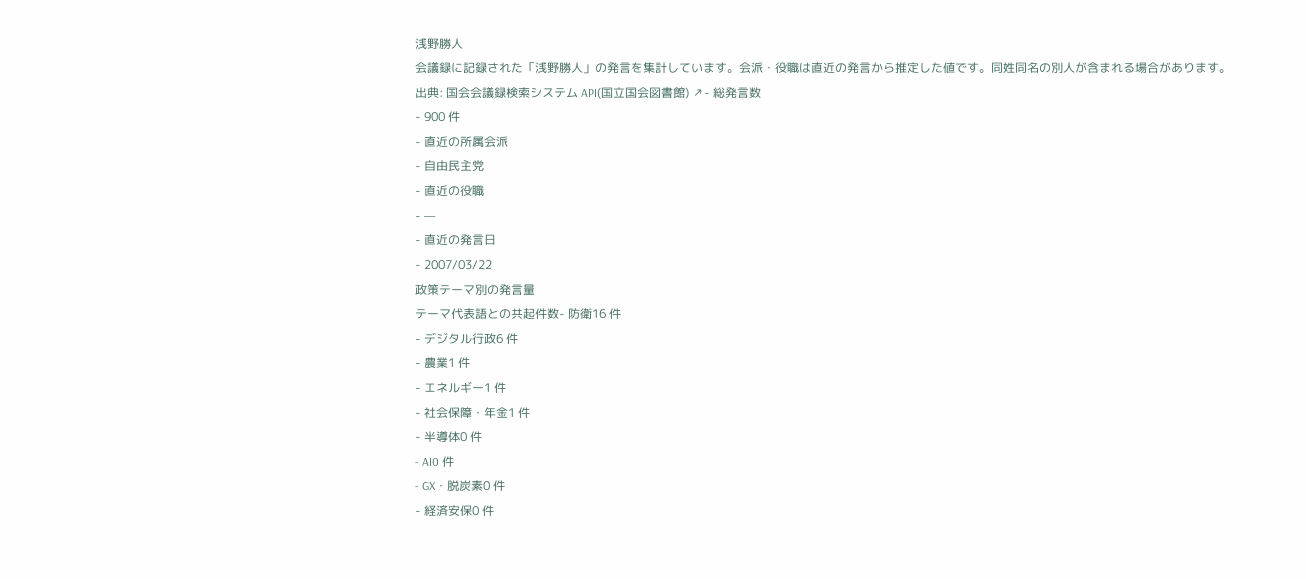浅野勝人
会議録に記録された「浅野勝人」の発言を集計しています。会派・役職は直近の発言から推定した値です。同姓同名の別人が含まれる場合があります。
出典: 国会会議録検索システム API(国立国会図書館) ↗- 総発言数
- 900 件
- 直近の所属会派
- 自由民主党
- 直近の役職
- —
- 直近の発言日
- 2007/03/22
政策テーマ別の発言量
テーマ代表語との共起件数- 防衛16 件
- デジタル行政6 件
- 農業1 件
- エネルギー1 件
- 社会保障・年金1 件
- 半導体0 件
- AI0 件
- GX・脱炭素0 件
- 経済安保0 件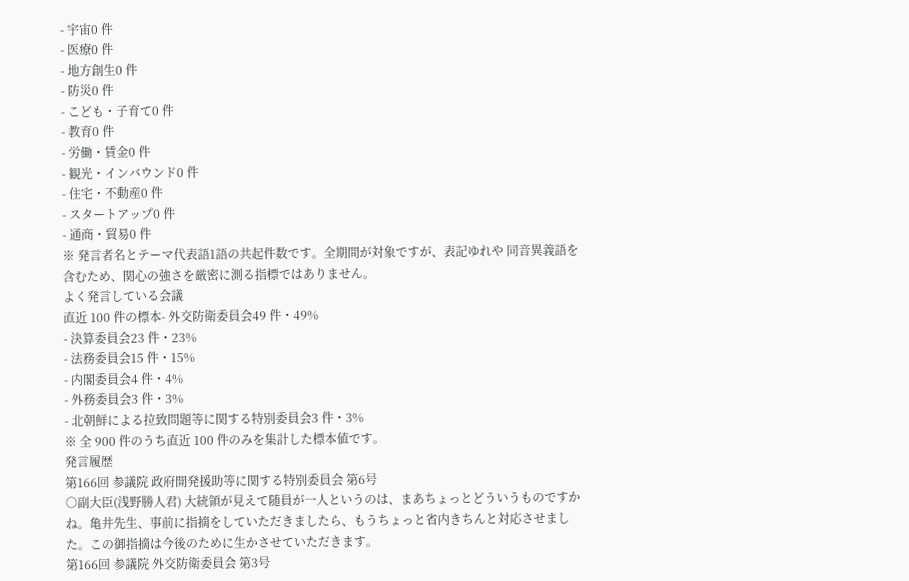- 宇宙0 件
- 医療0 件
- 地方創生0 件
- 防災0 件
- こども・子育て0 件
- 教育0 件
- 労働・賃金0 件
- 観光・インバウンド0 件
- 住宅・不動産0 件
- スタートアップ0 件
- 通商・貿易0 件
※ 発言者名とテーマ代表語1語の共起件数です。全期間が対象ですが、表記ゆれや 同音異義語を含むため、関心の強さを厳密に測る指標ではありません。
よく発言している会議
直近 100 件の標本- 外交防衛委員会49 件・49%
- 決算委員会23 件・23%
- 法務委員会15 件・15%
- 内閣委員会4 件・4%
- 外務委員会3 件・3%
- 北朝鮮による拉致問題等に関する特別委員会3 件・3%
※ 全 900 件のうち直近 100 件のみを集計した標本値です。
発言履歴
第166回 参議院 政府開発援助等に関する特別委員会 第6号
○副大臣(浅野勝人君) 大統領が見えて随員が一人というのは、まあちょっとどういうものですかね。亀井先生、事前に指摘をしていただきましたら、もうちょっと省内きちんと対応させました。この御指摘は今後のために生かさせていただきます。
第166回 参議院 外交防衛委員会 第3号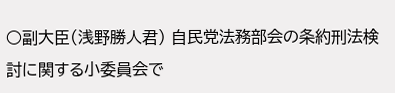○副大臣(浅野勝人君) 自民党法務部会の条約刑法検討に関する小委員会で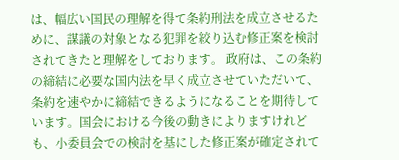は、幅広い国民の理解を得て条約刑法を成立させるために、謀議の対象となる犯罪を絞り込む修正案を検討されてきたと理解をしております。 政府は、この条約の締結に必要な国内法を早く成立させていただいて、条約を速やかに締結できるようになることを期待しています。国会における今後の動きによりますけれども、小委員会での検討を基にした修正案が確定されて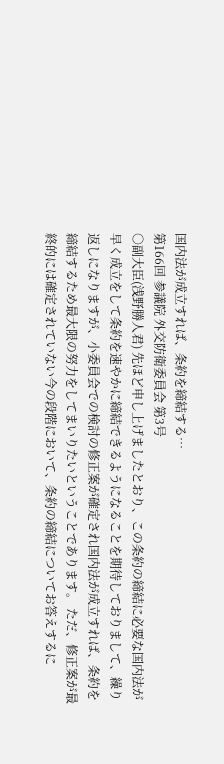国内法が成立すれば、条約を締結する…
第166回 参議院 外交防衛委員会 第3号
○副大臣(浅野勝人君) 先ほど申し上げましたとおり、この条約の締結に必要な国内法が早く成立をして条約を速やかに締結できるようになることを期待しておりまして、繰り返しになりますが、小委員会での検討の修正案が確定され国内法が成立すれば、条約を締結するため最大限の努力をしてまいりたいということであります。 ただ、修正案が最終的には確定されていない今の段階において、条約の締結についてお答えするに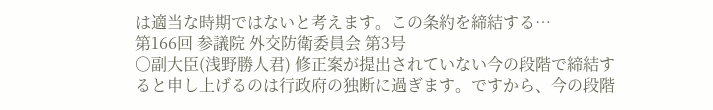は適当な時期ではないと考えます。この条約を締結する…
第166回 参議院 外交防衛委員会 第3号
○副大臣(浅野勝人君) 修正案が提出されていない今の段階で締結すると申し上げるのは行政府の独断に過ぎます。ですから、今の段階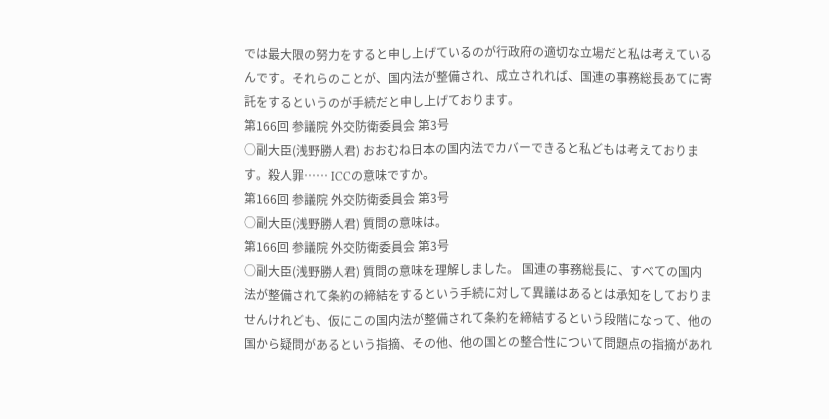では最大限の努力をすると申し上げているのが行政府の適切な立場だと私は考えているんです。それらのことが、国内法が整備され、成立されれば、国連の事務総長あてに寄託をするというのが手続だと申し上げております。
第166回 参議院 外交防衛委員会 第3号
○副大臣(浅野勝人君) おおむね日本の国内法でカバーできると私どもは考えております。殺人罪…… ICCの意味ですか。
第166回 参議院 外交防衛委員会 第3号
○副大臣(浅野勝人君) 質問の意味は。
第166回 参議院 外交防衛委員会 第3号
○副大臣(浅野勝人君) 質問の意味を理解しました。 国連の事務総長に、すべての国内法が整備されて条約の締結をするという手続に対して異議はあるとは承知をしておりませんけれども、仮にこの国内法が整備されて条約を締結するという段階になって、他の国から疑問があるという指摘、その他、他の国との整合性について問題点の指摘があれ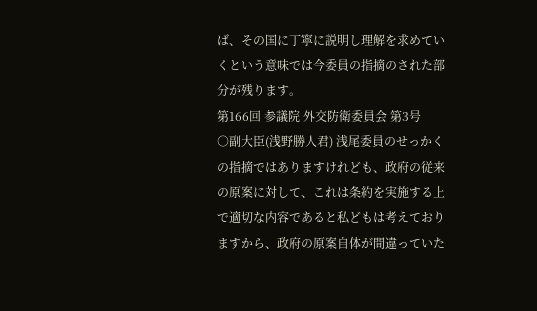ば、その国に丁寧に説明し理解を求めていくという意味では今委員の指摘のされた部分が残ります。
第166回 参議院 外交防衛委員会 第3号
○副大臣(浅野勝人君) 浅尾委員のせっかくの指摘ではありますけれども、政府の従来の原案に対して、これは条約を実施する上で適切な内容であると私どもは考えておりますから、政府の原案自体が間違っていた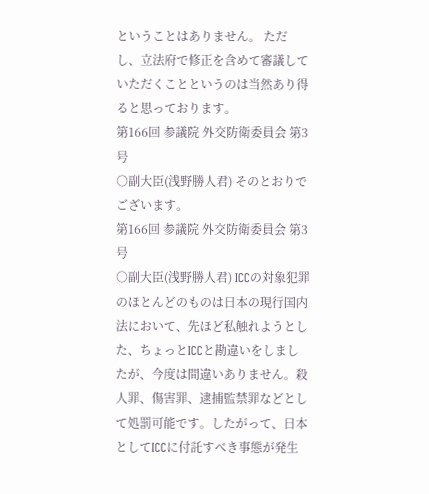ということはありません。 ただし、立法府で修正を含めて審議していただくことというのは当然あり得ると思っております。
第166回 参議院 外交防衛委員会 第3号
○副大臣(浅野勝人君) そのとおりでございます。
第166回 参議院 外交防衛委員会 第3号
○副大臣(浅野勝人君) ICCの対象犯罪のほとんどのものは日本の現行国内法において、先ほど私触れようとした、ちょっとICCと勘違いをしましたが、今度は間違いありません。殺人罪、傷害罪、逮捕監禁罪などとして処罰可能です。したがって、日本としてICCに付託すべき事態が発生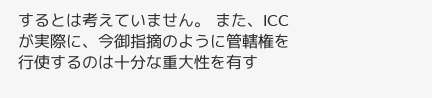するとは考えていません。 また、ICCが実際に、今御指摘のように管轄権を行使するのは十分な重大性を有す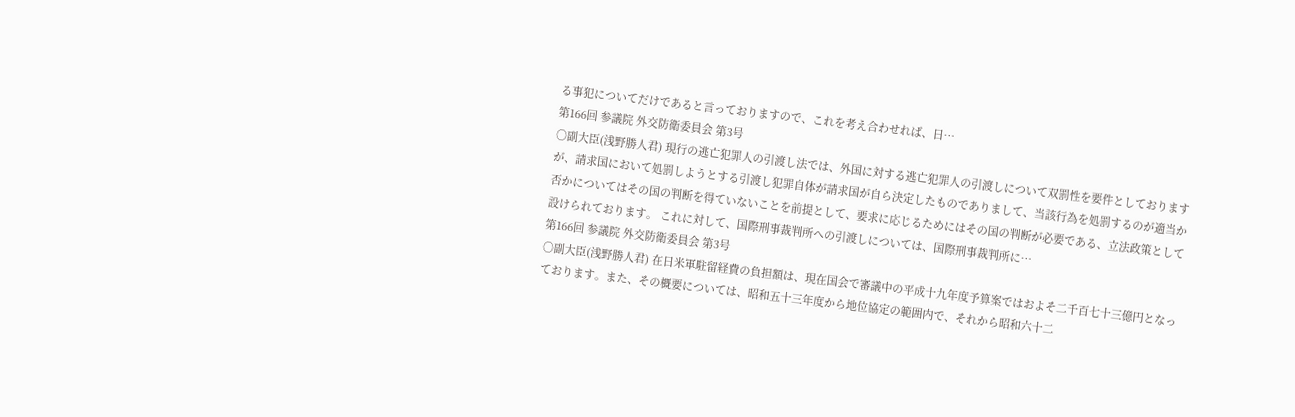る事犯についてだけであると言っておりますので、これを考え合わせれば、日…
第166回 参議院 外交防衛委員会 第3号
○副大臣(浅野勝人君) 現行の逃亡犯罪人の引渡し法では、外国に対する逃亡犯罪人の引渡しについて双罰性を要件としておりますが、請求国において処罰しようとする引渡し犯罪自体が請求国が自ら決定したものでありまして、当該行為を処罰するのが適当か否かについてはその国の判断を得ていないことを前提として、要求に応じるためにはその国の判断が必要である、立法政策として設けられております。 これに対して、国際刑事裁判所への引渡しについては、国際刑事裁判所に…
第166回 参議院 外交防衛委員会 第3号
○副大臣(浅野勝人君) 在日米軍駐留経費の負担額は、現在国会で審議中の平成十九年度予算案ではおよそ二千百七十三億円となっております。また、その概要については、昭和五十三年度から地位協定の範囲内で、それから昭和六十二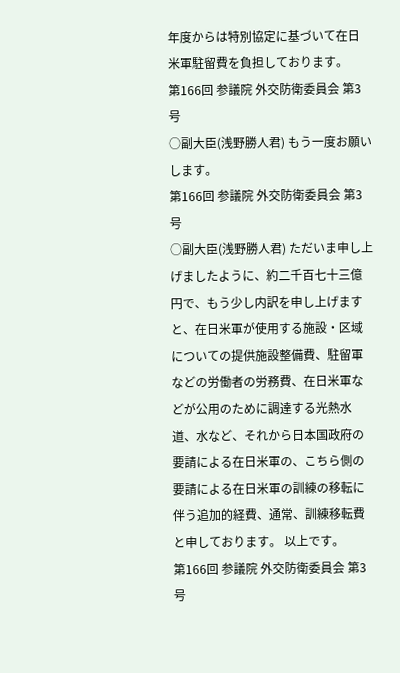年度からは特別協定に基づいて在日米軍駐留費を負担しております。
第166回 参議院 外交防衛委員会 第3号
○副大臣(浅野勝人君) もう一度お願いします。
第166回 参議院 外交防衛委員会 第3号
○副大臣(浅野勝人君) ただいま申し上げましたように、約二千百七十三億円で、もう少し内訳を申し上げますと、在日米軍が使用する施設・区域についての提供施設整備費、駐留軍などの労働者の労務費、在日米軍などが公用のために調達する光熱水道、水など、それから日本国政府の要請による在日米軍の、こちら側の要請による在日米軍の訓練の移転に伴う追加的経費、通常、訓練移転費と申しております。 以上です。
第166回 参議院 外交防衛委員会 第3号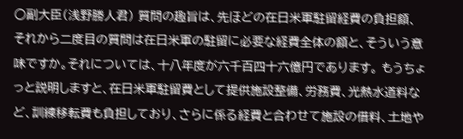○副大臣(浅野勝人君) 質問の趣旨は、先ほどの在日米軍駐留経費の負担額、それから二度目の質問は在日米軍の駐留に必要な経費全体の額と、そういう意味ですか。それについては、十八年度が六千百四十六億円であります。 もうちょっと説明しますと、在日米軍駐留費として提供施設整備、労務費、光熱水道料など、訓練移転費も負担しており、さらに係る経費と合わせて施設の借料、土地や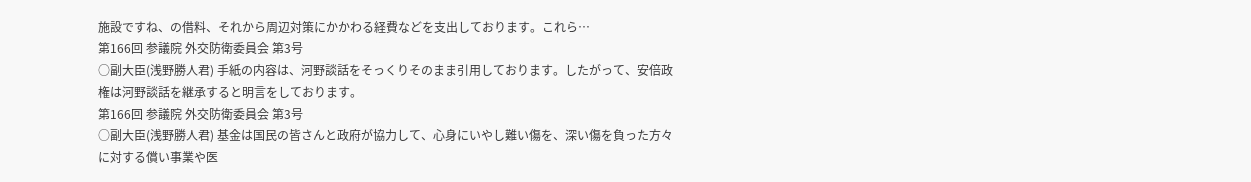施設ですね、の借料、それから周辺対策にかかわる経費などを支出しております。これら…
第166回 参議院 外交防衛委員会 第3号
○副大臣(浅野勝人君) 手紙の内容は、河野談話をそっくりそのまま引用しております。したがって、安倍政権は河野談話を継承すると明言をしております。
第166回 参議院 外交防衛委員会 第3号
○副大臣(浅野勝人君) 基金は国民の皆さんと政府が協力して、心身にいやし難い傷を、深い傷を負った方々に対する償い事業や医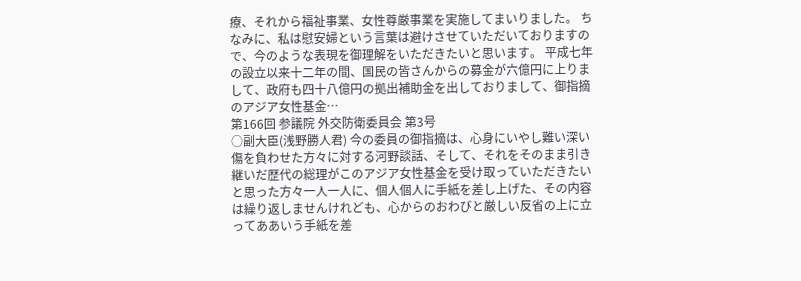療、それから福祉事業、女性尊厳事業を実施してまいりました。 ちなみに、私は慰安婦という言葉は避けさせていただいておりますので、今のような表現を御理解をいただきたいと思います。 平成七年の設立以来十二年の間、国民の皆さんからの募金が六億円に上りまして、政府も四十八億円の拠出補助金を出しておりまして、御指摘のアジア女性基金…
第166回 参議院 外交防衛委員会 第3号
○副大臣(浅野勝人君) 今の委員の御指摘は、心身にいやし難い深い傷を負わせた方々に対する河野談話、そして、それをそのまま引き継いだ歴代の総理がこのアジア女性基金を受け取っていただきたいと思った方々一人一人に、個人個人に手紙を差し上げた、その内容は繰り返しませんけれども、心からのおわびと厳しい反省の上に立ってああいう手紙を差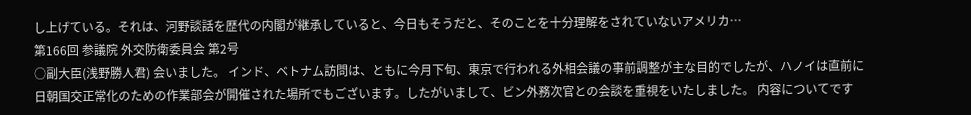し上げている。それは、河野談話を歴代の内閣が継承していると、今日もそうだと、そのことを十分理解をされていないアメリカ…
第166回 参議院 外交防衛委員会 第2号
○副大臣(浅野勝人君) 会いました。 インド、ベトナム訪問は、ともに今月下旬、東京で行われる外相会議の事前調整が主な目的でしたが、ハノイは直前に日朝国交正常化のための作業部会が開催された場所でもございます。したがいまして、ビン外務次官との会談を重視をいたしました。 内容についてです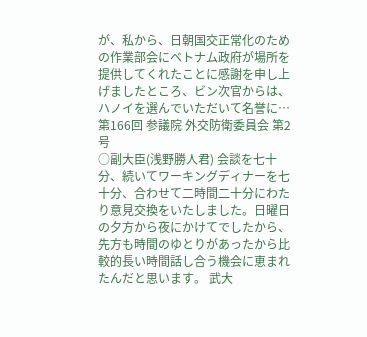が、私から、日朝国交正常化のための作業部会にベトナム政府が場所を提供してくれたことに感謝を申し上げましたところ、ビン次官からは、ハノイを選んでいただいて名誉に…
第166回 参議院 外交防衛委員会 第2号
○副大臣(浅野勝人君) 会談を七十分、続いてワーキングディナーを七十分、合わせて二時間二十分にわたり意見交換をいたしました。日曜日の夕方から夜にかけてでしたから、先方も時間のゆとりがあったから比較的長い時間話し合う機会に恵まれたんだと思います。 武大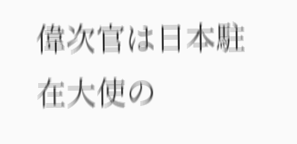偉次官は日本駐在大使の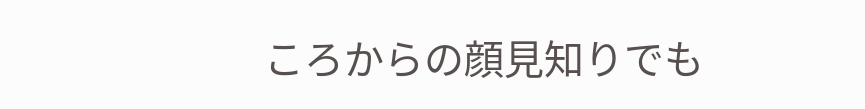ころからの顔見知りでも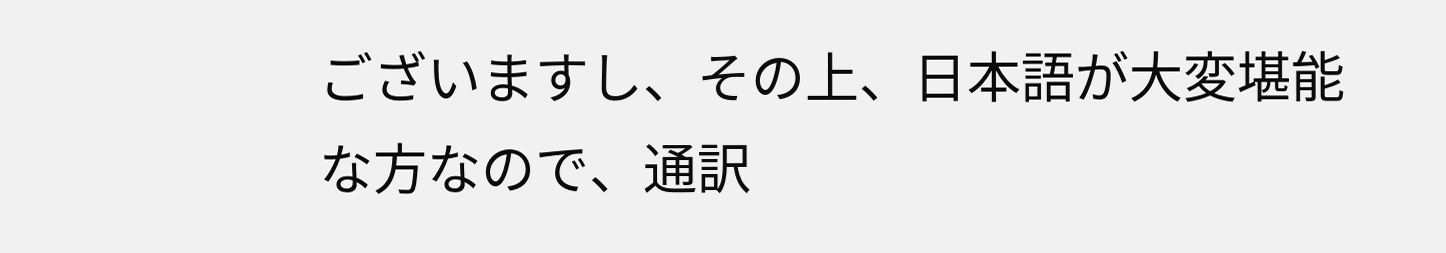ございますし、その上、日本語が大変堪能な方なので、通訳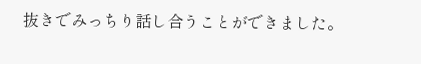抜きでみっちり話し合うことができました。